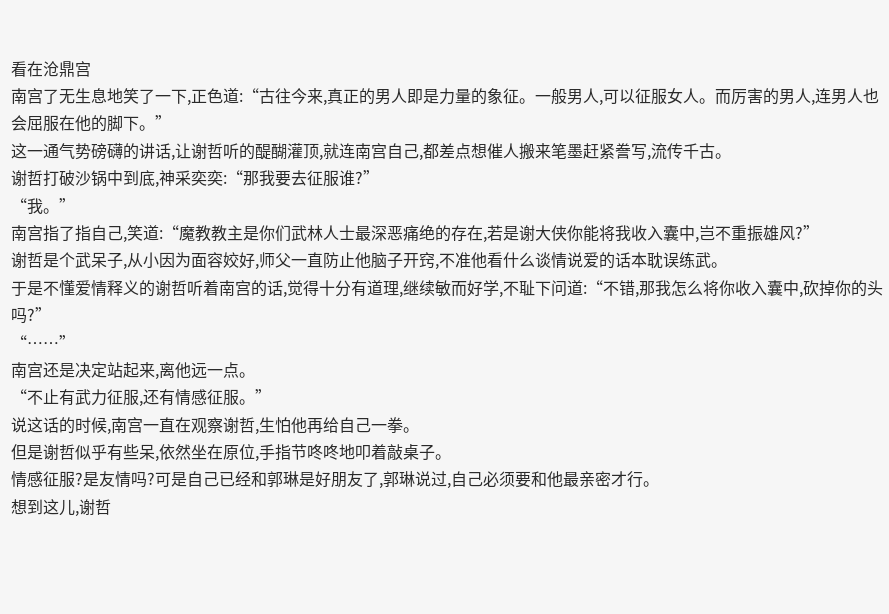看在沧鼎宫
南宫了无生息地笑了一下,正色道:“古往今来,真正的男人即是力量的象征。一般男人,可以征服女人。而厉害的男人,连男人也会屈服在他的脚下。”
这一通气势磅礴的讲话,让谢哲听的醍醐灌顶,就连南宫自己,都差点想催人搬来笔墨赶紧誊写,流传千古。
谢哲打破沙锅中到底,神采奕奕:“那我要去征服谁?”
“我。”
南宫指了指自己,笑道:“魔教教主是你们武林人士最深恶痛绝的存在,若是谢大侠你能将我收入囊中,岂不重振雄风?”
谢哲是个武呆子,从小因为面容姣好,师父一直防止他脑子开窍,不准他看什么谈情说爱的话本耽误练武。
于是不懂爱情释义的谢哲听着南宫的话,觉得十分有道理,继续敏而好学,不耻下问道:“不错,那我怎么将你收入囊中,砍掉你的头吗?”
“……”
南宫还是决定站起来,离他远一点。
“不止有武力征服,还有情感征服。”
说这话的时候,南宫一直在观察谢哲,生怕他再给自己一拳。
但是谢哲似乎有些呆,依然坐在原位,手指节咚咚地叩着敲桌子。
情感征服?是友情吗?可是自己已经和郭琳是好朋友了,郭琳说过,自己必须要和他最亲密才行。
想到这儿,谢哲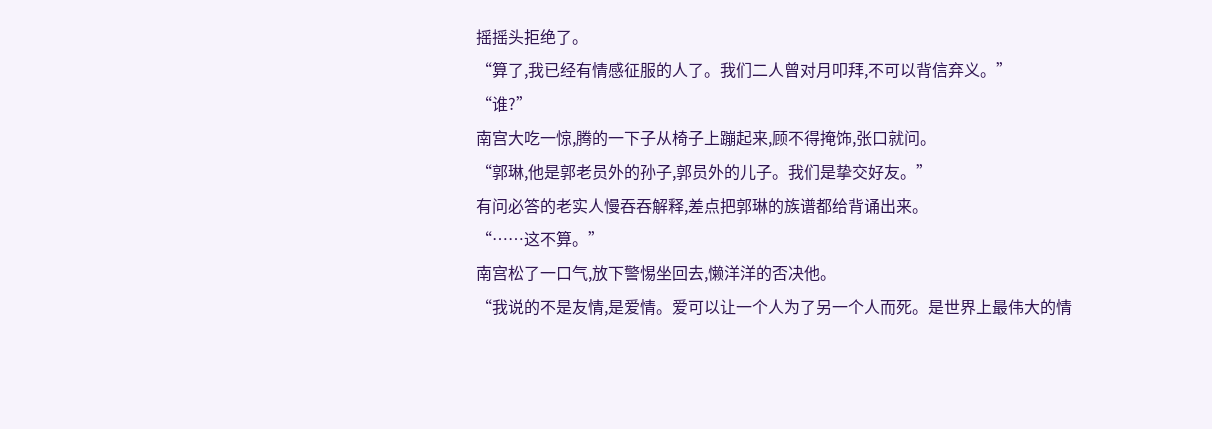摇摇头拒绝了。
“算了,我已经有情感征服的人了。我们二人曾对月叩拜,不可以背信弃义。”
“谁?”
南宫大吃一惊,腾的一下子从椅子上蹦起来,顾不得掩饰,张口就问。
“郭琳,他是郭老员外的孙子,郭员外的儿子。我们是挚交好友。”
有问必答的老实人慢吞吞解释,差点把郭琳的族谱都给背诵出来。
“……这不算。”
南宫松了一口气,放下警惕坐回去,懒洋洋的否决他。
“我说的不是友情,是爱情。爱可以让一个人为了另一个人而死。是世界上最伟大的情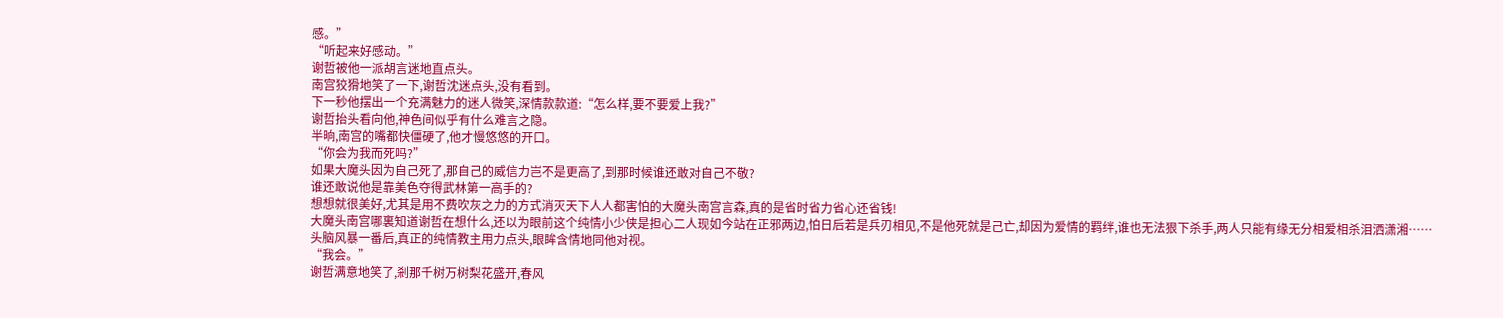感。”
“听起来好感动。”
谢哲被他一派胡言迷地直点头。
南宫狡猾地笑了一下,谢哲沈迷点头,没有看到。
下一秒他摆出一个充满魅力的迷人微笑,深情款款道:“怎么样,要不要爱上我?”
谢哲抬头看向他,神色间似乎有什么难言之隐。
半晌,南宫的嘴都快僵硬了,他才慢悠悠的开口。
“你会为我而死吗?”
如果大魔头因为自己死了,那自己的威信力岂不是更高了,到那时候谁还敢对自己不敬?
谁还敢说他是靠美色夺得武林第一高手的?
想想就很美好,尤其是用不费吹灰之力的方式消灭天下人人都害怕的大魔头南宫言森,真的是省时省力省心还省钱!
大魔头南宫哪裏知道谢哲在想什么,还以为眼前这个纯情小少侠是担心二人现如今站在正邪两边,怕日后若是兵刃相见,不是他死就是己亡,却因为爱情的羁绊,谁也无法狠下杀手,两人只能有缘无分相爱相杀泪洒潇湘……
头脑风暴一番后,真正的纯情教主用力点头,眼眸含情地同他对视。
“我会。”
谢哲满意地笑了,剎那千树万树梨花盛开,春风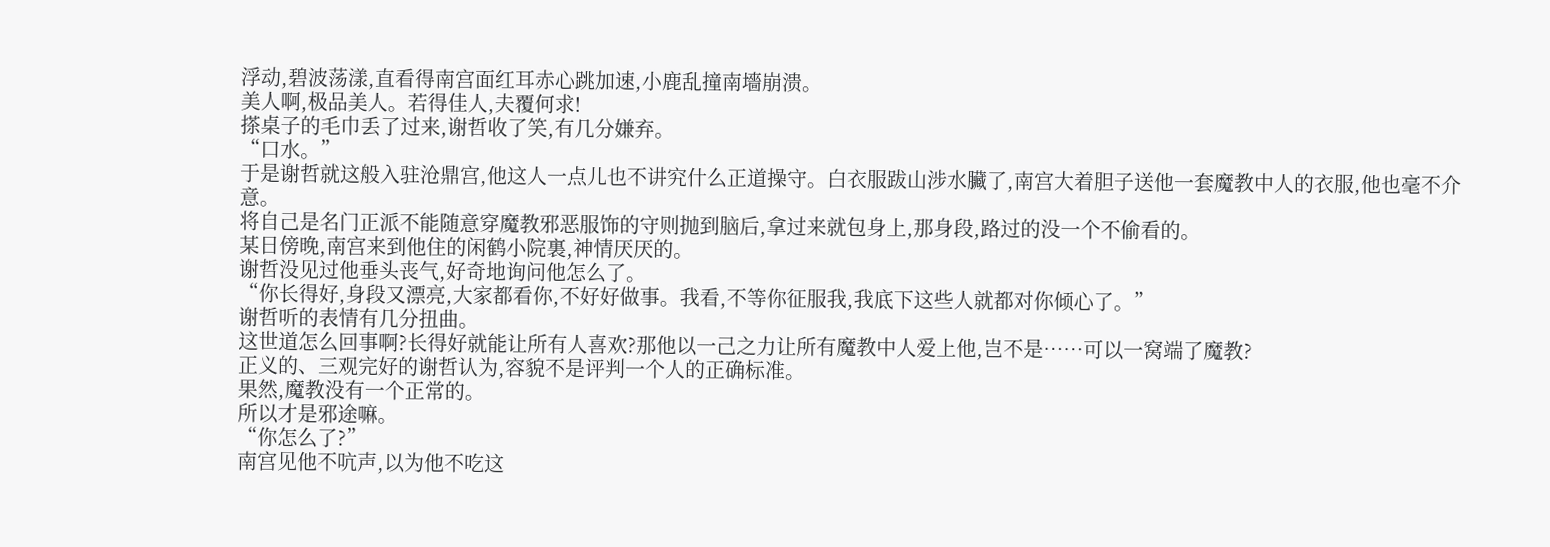浮动,碧波荡漾,直看得南宫面红耳赤心跳加速,小鹿乱撞南墻崩溃。
美人啊,极品美人。若得佳人,夫覆何求!
搽桌子的毛巾丢了过来,谢哲收了笑,有几分嫌弃。
“口水。”
于是谢哲就这般入驻沧鼎宫,他这人一点儿也不讲究什么正道操守。白衣服跋山涉水臟了,南宫大着胆子送他一套魔教中人的衣服,他也毫不介意。
将自己是名门正派不能随意穿魔教邪恶服饰的守则抛到脑后,拿过来就包身上,那身段,路过的没一个不偷看的。
某日傍晚,南宫来到他住的闲鹤小院裏,神情厌厌的。
谢哲没见过他垂头丧气,好奇地询问他怎么了。
“你长得好,身段又漂亮,大家都看你,不好好做事。我看,不等你征服我,我底下这些人就都对你倾心了。”
谢哲听的表情有几分扭曲。
这世道怎么回事啊?长得好就能让所有人喜欢?那他以一己之力让所有魔教中人爱上他,岂不是……可以一窝端了魔教?
正义的、三观完好的谢哲认为,容貌不是评判一个人的正确标准。
果然,魔教没有一个正常的。
所以才是邪途嘛。
“你怎么了?”
南宫见他不吭声,以为他不吃这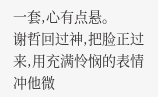一套,心有点悬。
谢哲回过神,把脸正过来,用充满怜悯的表情冲他微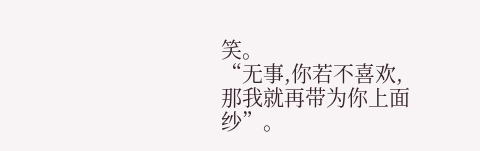笑。
“无事,你若不喜欢,那我就再带为你上面纱”。